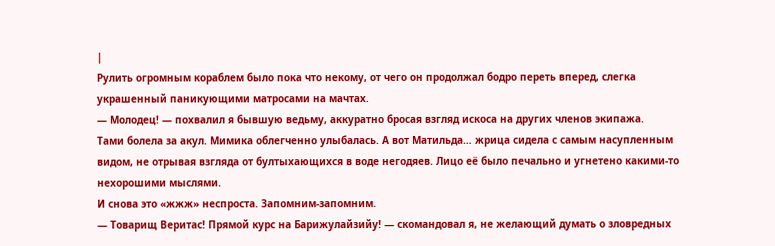|
Рулить огромным кораблем было пока что некому, от чего он продолжал бодро переть вперед, слегка украшенный паникующими матросами на мачтах.
— Молодец! — похвалил я бывшую ведьму, аккуратно бросая взгляд искоса на других членов экипажа.
Тами болела за акул. Мимика облегченно улыбалась. А вот Матильда… жрица сидела с самым насупленным видом, не отрывая взгляда от бултыхающихся в воде негодяев. Лицо её было печально и угнетено какими-то нехорошими мыслями.
И снова это «жжж» неспроста. Запомним-запомним.
— Товарищ Веритас! Прямой курс на Барижулайзийу! — скомандовал я, не желающий думать о зловредных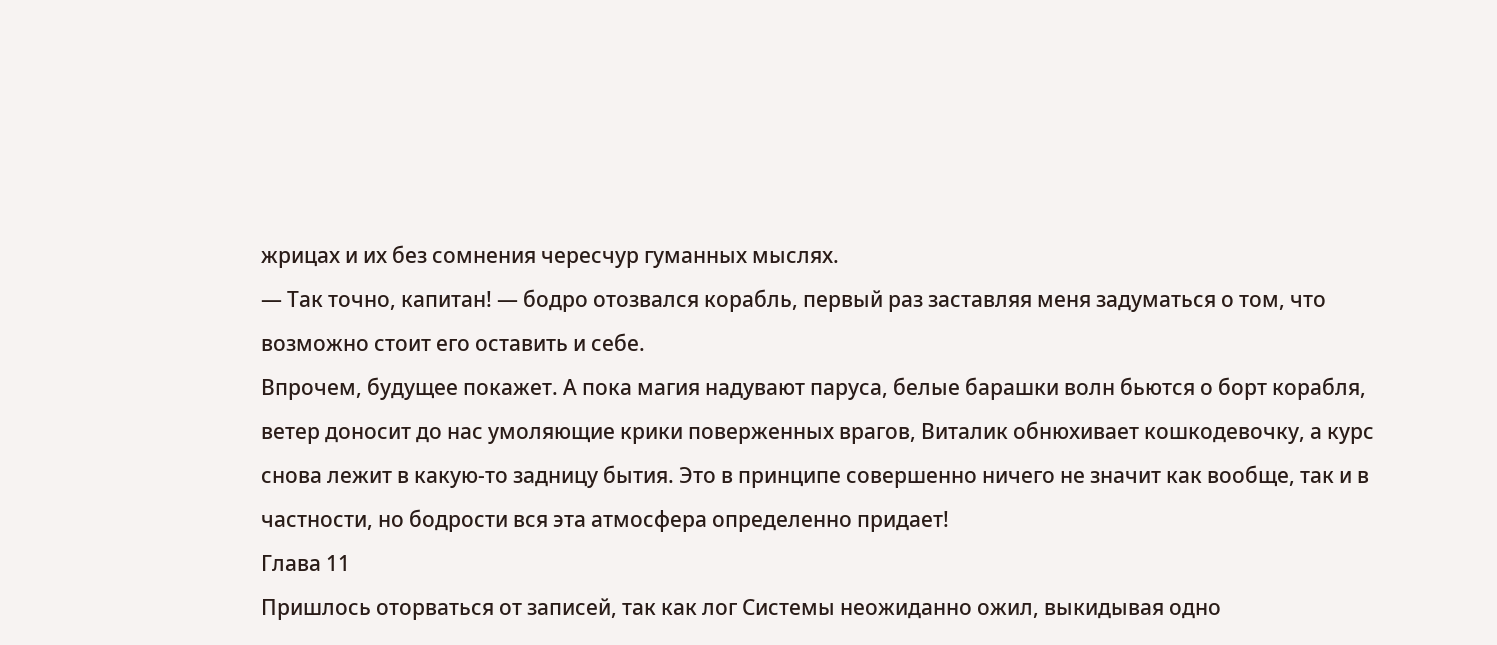жрицах и их без сомнения чересчур гуманных мыслях.
— Так точно, капитан! — бодро отозвался корабль, первый раз заставляя меня задуматься о том, что возможно стоит его оставить и себе.
Впрочем, будущее покажет. А пока магия надувают паруса, белые барашки волн бьются о борт корабля, ветер доносит до нас умоляющие крики поверженных врагов, Виталик обнюхивает кошкодевочку, а курс снова лежит в какую-то задницу бытия. Это в принципе совершенно ничего не значит как вообще, так и в частности, но бодрости вся эта атмосфера определенно придает!
Глава 11
Пришлось оторваться от записей, так как лог Системы неожиданно ожил, выкидывая одно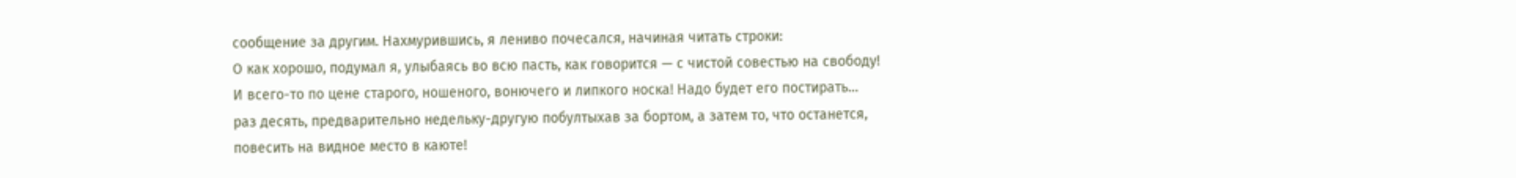сообщение за другим. Нахмурившись, я лениво почесался, начиная читать строки:
О как хорошо, подумал я, улыбаясь во всю пасть, как говорится — с чистой совестью на свободу! И всего-то по цене старого, ношеного, вонючего и липкого носка! Надо будет его постирать… раз десять, предварительно недельку-другую побултыхав за бортом, а затем то, что останется, повесить на видное место в каюте!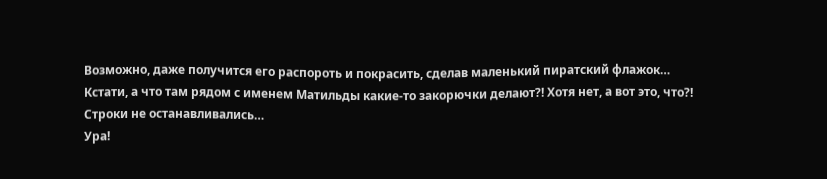Возможно, даже получится его распороть и покрасить, сделав маленький пиратский флажок…
Кстати, а что там рядом с именем Матильды какие-то закорючки делают?! Хотя нет, а вот это, что?!
Строки не останавливались…
Ура!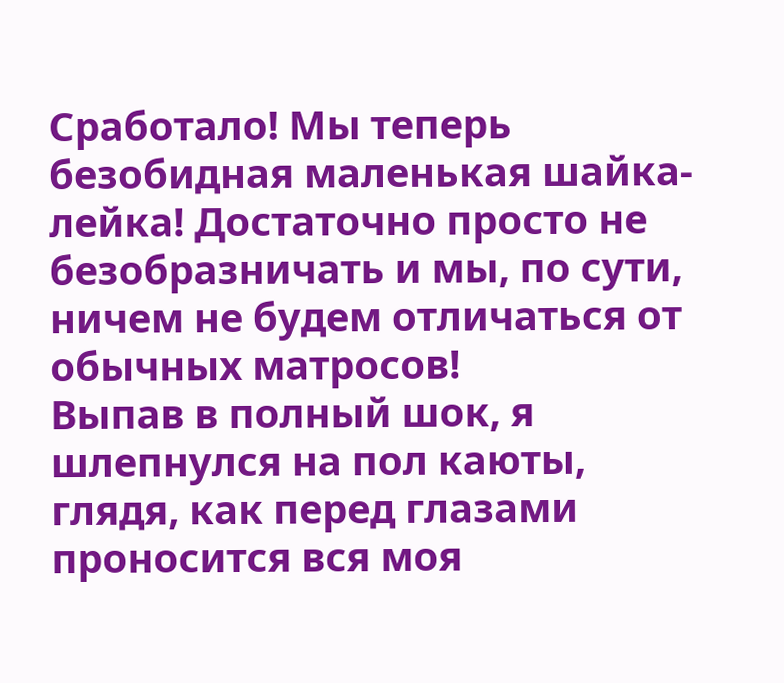Сработало! Мы теперь безобидная маленькая шайка-лейка! Достаточно просто не безобразничать и мы, по сути, ничем не будем отличаться от обычных матросов!
Выпав в полный шок, я шлепнулся на пол каюты, глядя, как перед глазами проносится вся моя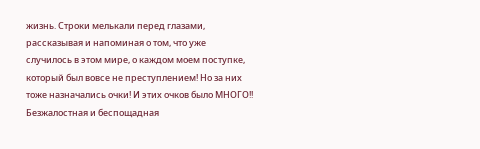жизнь. Строки мелькали перед глазами, рассказывая и напоминая о том, что уже случилось в этом мире, о каждом моем поступке, который был вовсе не преступлением! Но за них тоже назначались очки! И этих очков было МНОГО!!
Безжалостная и беспощадная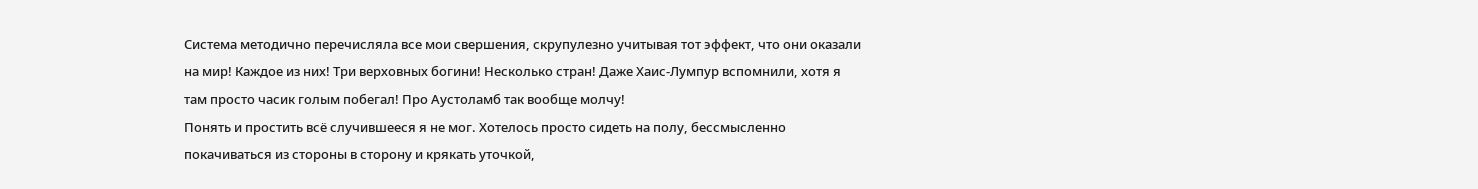Система методично перечисляла все мои свершения, скрупулезно учитывая тот эффект, что они оказали на мир! Каждое из них! Три верховных богини! Несколько стран! Даже Хаис-Лумпур вспомнили, хотя я там просто часик голым побегал! Про Аустоламб так вообще молчу!
Понять и простить всё случившееся я не мог. Хотелось просто сидеть на полу, бессмысленно покачиваться из стороны в сторону и крякать уточкой,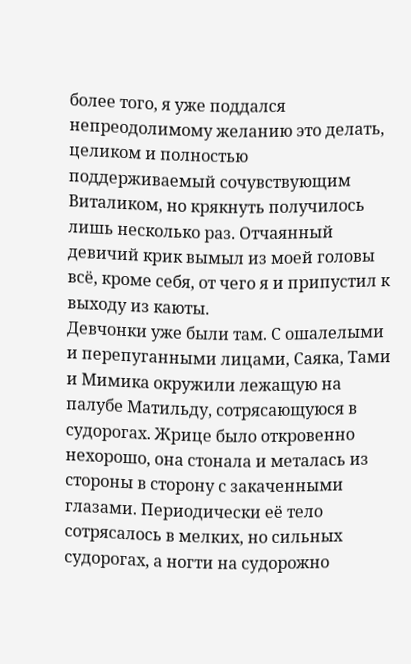более того, я уже поддался непреодолимому желанию это делать, целиком и полностью поддерживаемый сочувствующим Виталиком, но крякнуть получилось лишь несколько раз. Отчаянный девичий крик вымыл из моей головы всё, кроме себя, от чего я и припустил к выходу из каюты.
Девчонки уже были там. С ошалелыми и перепуганными лицами, Саяка, Тами и Мимика окружили лежащую на палубе Матильду, сотрясающуюся в судорогах. Жрице было откровенно нехорошо, она стонала и металась из стороны в сторону с закаченными глазами. Периодически её тело сотрясалось в мелких, но сильных судорогах, а ногти на судорожно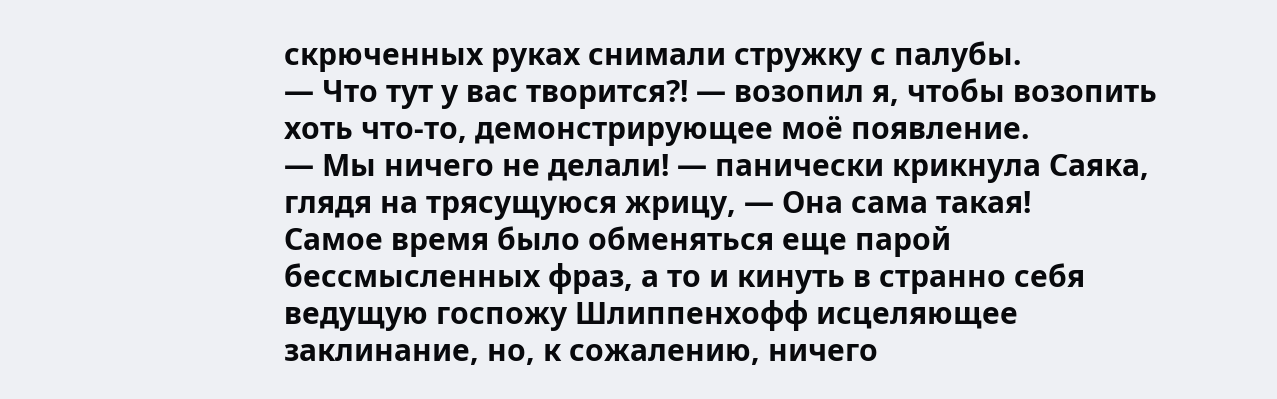скрюченных руках снимали стружку с палубы.
— Что тут у вас творится?! — возопил я, чтобы возопить хоть что-то, демонстрирующее моё появление.
— Мы ничего не делали! — панически крикнула Саяка, глядя на трясущуюся жрицу, — Она сама такая!
Самое время было обменяться еще парой бессмысленных фраз, а то и кинуть в странно себя ведущую госпожу Шлиппенхофф исцеляющее заклинание, но, к сожалению, ничего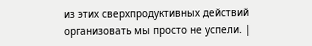из этих сверхпродуктивных действий организовать мы просто не успели. |